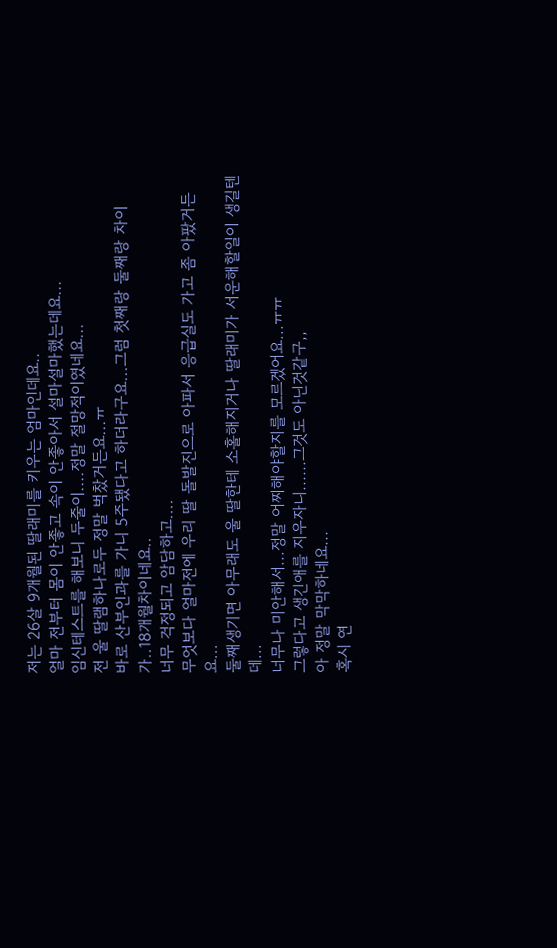저는 26살 9개월된 딸래미를 키우는 엄마인데요..
얼마 전부터 몸이 안좋고 속이 안좋아서 설마설마했는데요...
임신테스트를 해보니 두줄이....정말 절망적이였네요...
전 울 딸램하나로두 정말 벅찼거든요...ㅠ
바로 산부인과를 가니 5주됐다고 하더라구요...그럼 첫째랑 둘째랑 차이가..18개월차이네요..
너무 걱정되고 암담하고....
무엇보다 얼마전에 우리 딸 돌발진으로 아파서 응급실도 가고 좀 아팠거든요...
둘째생기면 아무래도 울 딸한테 소홀해지거나 딸래미가 서운해할일이 생길텐데...
너무나 미안해서...정말 어찌해야할지를 모르겠어요...ㅠㅠ
그렇다고 생긴애를 지우자니......그것도 아닌것같구,,
아 정말 막막하네요...
혹시 연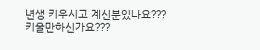년생 키우시고 계신분있나요???
키울만하신가요???